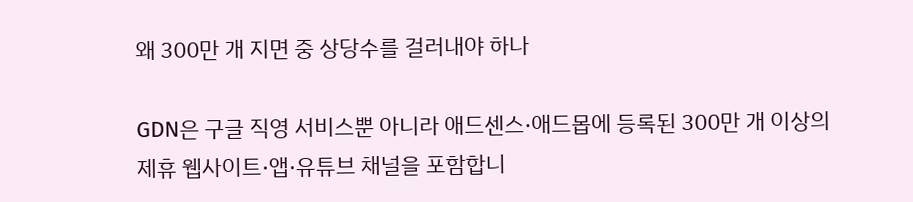왜 300만 개 지면 중 상당수를 걸러내야 하나

GDN은 구글 직영 서비스뿐 아니라 애드센스·애드몹에 등록된 300만 개 이상의 제휴 웹사이트·앱·유튜브 채널을 포함합니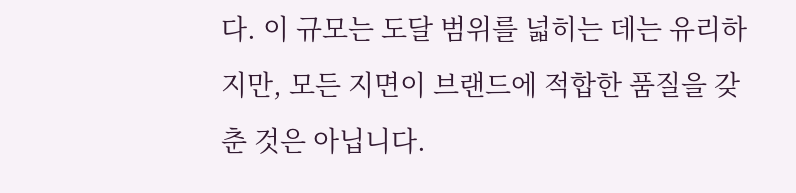다. 이 규모는 도달 범위를 넓히는 데는 유리하지만, 모든 지면이 브랜드에 적합한 품질을 갖춘 것은 아닙니다.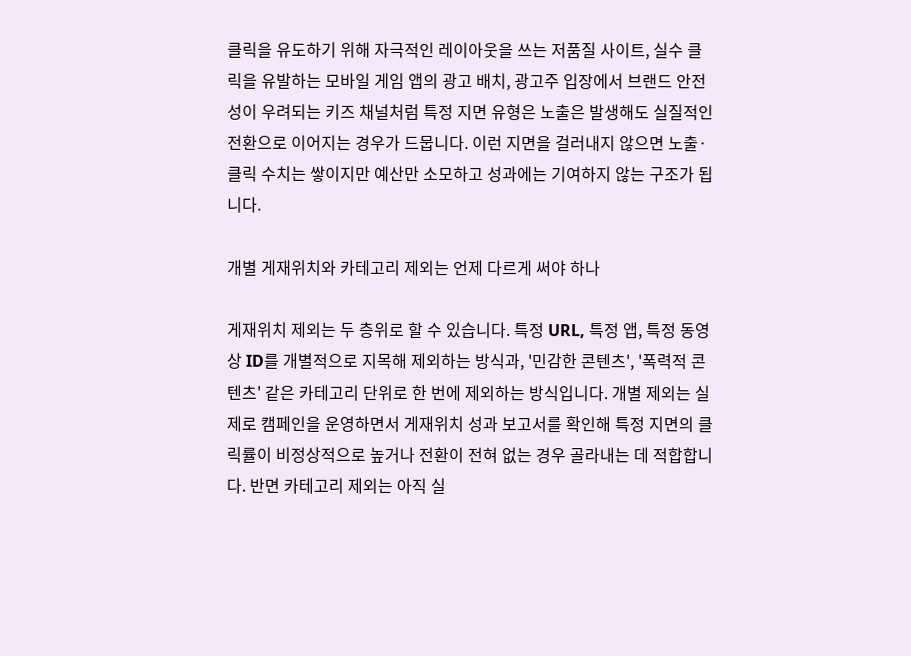클릭을 유도하기 위해 자극적인 레이아웃을 쓰는 저품질 사이트, 실수 클릭을 유발하는 모바일 게임 앱의 광고 배치, 광고주 입장에서 브랜드 안전성이 우려되는 키즈 채널처럼 특정 지면 유형은 노출은 발생해도 실질적인 전환으로 이어지는 경우가 드뭅니다. 이런 지면을 걸러내지 않으면 노출·클릭 수치는 쌓이지만 예산만 소모하고 성과에는 기여하지 않는 구조가 됩니다.

개별 게재위치와 카테고리 제외는 언제 다르게 써야 하나

게재위치 제외는 두 층위로 할 수 있습니다. 특정 URL, 특정 앱, 특정 동영상 ID를 개별적으로 지목해 제외하는 방식과, '민감한 콘텐츠', '폭력적 콘텐츠' 같은 카테고리 단위로 한 번에 제외하는 방식입니다. 개별 제외는 실제로 캠페인을 운영하면서 게재위치 성과 보고서를 확인해 특정 지면의 클릭률이 비정상적으로 높거나 전환이 전혀 없는 경우 골라내는 데 적합합니다. 반면 카테고리 제외는 아직 실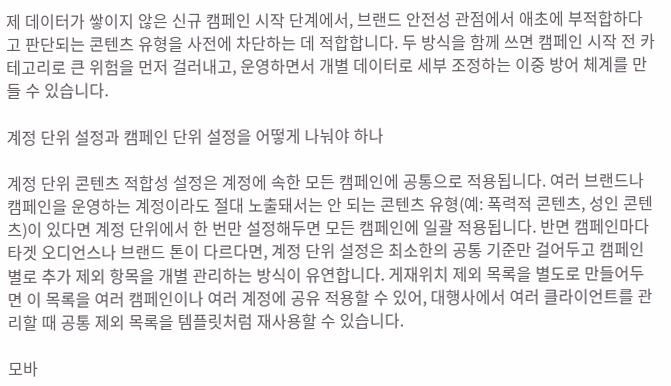제 데이터가 쌓이지 않은 신규 캠페인 시작 단계에서, 브랜드 안전성 관점에서 애초에 부적합하다고 판단되는 콘텐츠 유형을 사전에 차단하는 데 적합합니다. 두 방식을 함께 쓰면 캠페인 시작 전 카테고리로 큰 위험을 먼저 걸러내고, 운영하면서 개별 데이터로 세부 조정하는 이중 방어 체계를 만들 수 있습니다.

계정 단위 설정과 캠페인 단위 설정을 어떻게 나눠야 하나

계정 단위 콘텐츠 적합성 설정은 계정에 속한 모든 캠페인에 공통으로 적용됩니다. 여러 브랜드나 캠페인을 운영하는 계정이라도 절대 노출돼서는 안 되는 콘텐츠 유형(예: 폭력적 콘텐츠, 성인 콘텐츠)이 있다면 계정 단위에서 한 번만 설정해두면 모든 캠페인에 일괄 적용됩니다. 반면 캠페인마다 타겟 오디언스나 브랜드 톤이 다르다면, 계정 단위 설정은 최소한의 공통 기준만 걸어두고 캠페인별로 추가 제외 항목을 개별 관리하는 방식이 유연합니다. 게재위치 제외 목록을 별도로 만들어두면 이 목록을 여러 캠페인이나 여러 계정에 공유 적용할 수 있어, 대행사에서 여러 클라이언트를 관리할 때 공통 제외 목록을 템플릿처럼 재사용할 수 있습니다.

모바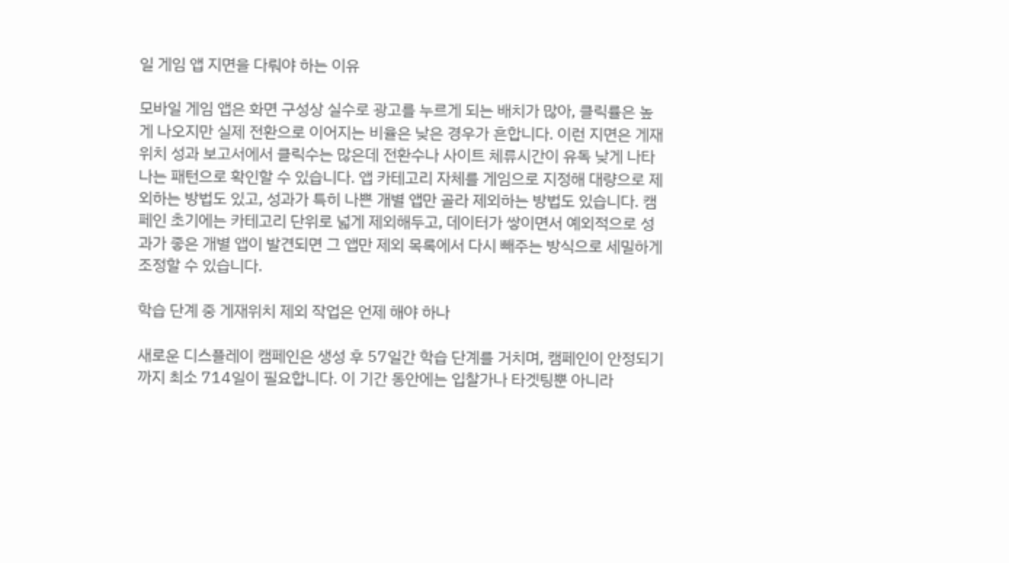일 게임 앱 지면을 다뤄야 하는 이유

모바일 게임 앱은 화면 구성상 실수로 광고를 누르게 되는 배치가 많아, 클릭률은 높게 나오지만 실제 전환으로 이어지는 비율은 낮은 경우가 흔합니다. 이런 지면은 게재위치 성과 보고서에서 클릭수는 많은데 전환수나 사이트 체류시간이 유독 낮게 나타나는 패턴으로 확인할 수 있습니다. 앱 카테고리 자체를 게임으로 지정해 대량으로 제외하는 방법도 있고, 성과가 특히 나쁜 개별 앱만 골라 제외하는 방법도 있습니다. 캠페인 초기에는 카테고리 단위로 넓게 제외해두고, 데이터가 쌓이면서 예외적으로 성과가 좋은 개별 앱이 발견되면 그 앱만 제외 목록에서 다시 빼주는 방식으로 세밀하게 조정할 수 있습니다.

학습 단계 중 게재위치 제외 작업은 언제 해야 하나

새로운 디스플레이 캠페인은 생성 후 57일간 학습 단계를 거치며, 캠페인이 안정되기까지 최소 714일이 필요합니다. 이 기간 동안에는 입찰가나 타겟팅뿐 아니라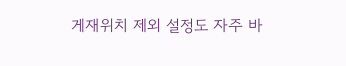게재위치 제외 설정도 자주 바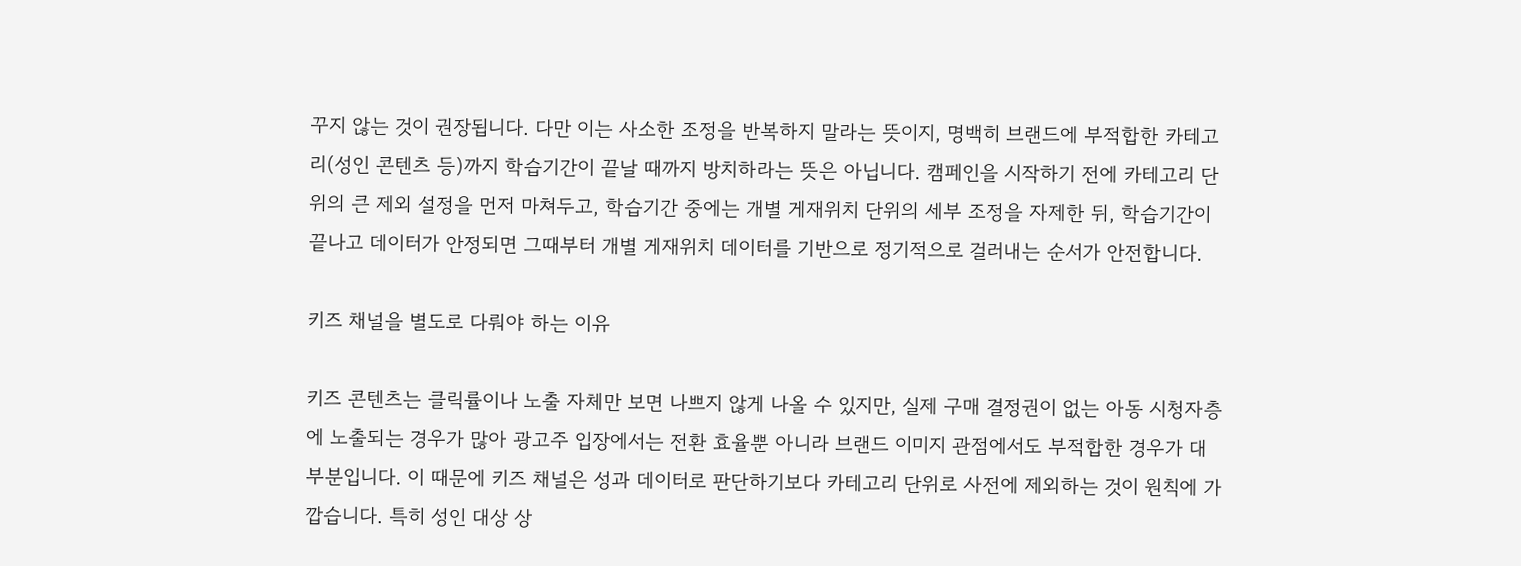꾸지 않는 것이 권장됩니다. 다만 이는 사소한 조정을 반복하지 말라는 뜻이지, 명백히 브랜드에 부적합한 카테고리(성인 콘텐츠 등)까지 학습기간이 끝날 때까지 방치하라는 뜻은 아닙니다. 캠페인을 시작하기 전에 카테고리 단위의 큰 제외 설정을 먼저 마쳐두고, 학습기간 중에는 개별 게재위치 단위의 세부 조정을 자제한 뒤, 학습기간이 끝나고 데이터가 안정되면 그때부터 개별 게재위치 데이터를 기반으로 정기적으로 걸러내는 순서가 안전합니다.

키즈 채널을 별도로 다뤄야 하는 이유

키즈 콘텐츠는 클릭률이나 노출 자체만 보면 나쁘지 않게 나올 수 있지만, 실제 구매 결정권이 없는 아동 시청자층에 노출되는 경우가 많아 광고주 입장에서는 전환 효율뿐 아니라 브랜드 이미지 관점에서도 부적합한 경우가 대부분입니다. 이 때문에 키즈 채널은 성과 데이터로 판단하기보다 카테고리 단위로 사전에 제외하는 것이 원칙에 가깝습니다. 특히 성인 대상 상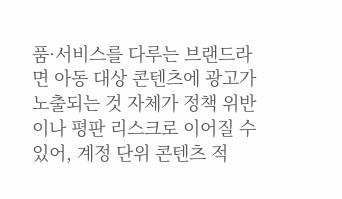품·서비스를 다루는 브랜드라면 아동 대상 콘텐츠에 광고가 노출되는 것 자체가 정책 위반이나 평판 리스크로 이어질 수 있어, 계정 단위 콘텐츠 적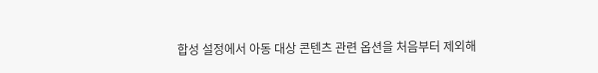합성 설정에서 아동 대상 콘텐츠 관련 옵션을 처음부터 제외해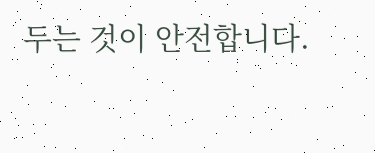두는 것이 안전합니다.